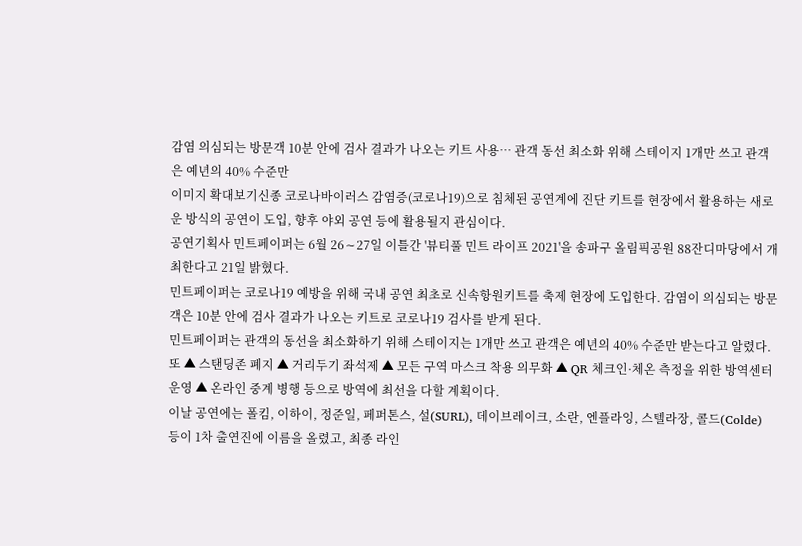감염 의심되는 방문객 10분 안에 검사 결과가 나오는 키트 사용… 관객 동선 최소화 위해 스테이지 1개만 쓰고 관객은 예년의 40% 수준만
이미지 확대보기신종 코로나바이러스 감염증(코로나19)으로 침체된 공연계에 진단 키트를 현장에서 활용하는 새로운 방식의 공연이 도입, 향후 야외 공연 등에 활용될지 관심이다.
공연기획사 민트페이퍼는 6월 26∼27일 이틀간 '뷰티풀 민트 라이프 2021'을 송파구 올림픽공원 88잔디마당에서 개최한다고 21일 밝혔다.
민트페이퍼는 코로나19 예방을 위해 국내 공연 최초로 신속항원키트를 축제 현장에 도입한다. 감염이 의심되는 방문객은 10분 안에 검사 결과가 나오는 키트로 코로나19 검사를 받게 된다.
민트페이퍼는 관객의 동선을 최소화하기 위해 스테이지는 1개만 쓰고 관객은 예년의 40% 수준만 받는다고 알렸다.
또 ▲ 스탠딩존 폐지 ▲ 거리두기 좌석제 ▲ 모든 구역 마스크 착용 의무화 ▲ QR 체크인·체온 측정을 위한 방역센터 운영 ▲ 온라인 중계 병행 등으로 방역에 최선을 다할 계획이다.
이날 공연에는 폴킴, 이하이, 정준일, 페퍼톤스, 설(SURL), 데이브레이크, 소란, 엔플라잉, 스텔라장, 콜드(Colde) 등이 1차 출연진에 이름을 올렸고, 최종 라인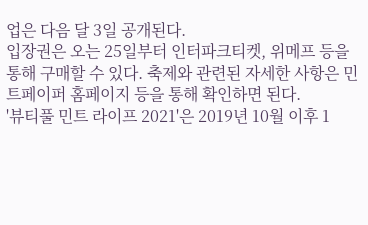업은 다음 달 3일 공개된다.
입장권은 오는 25일부터 인터파크티켓, 위메프 등을 통해 구매할 수 있다. 축제와 관련된 자세한 사항은 민트페이퍼 홈페이지 등을 통해 확인하면 된다.
'뷰티풀 민트 라이프 2021'은 2019년 10월 이후 1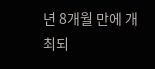년 8개월 만에 개최되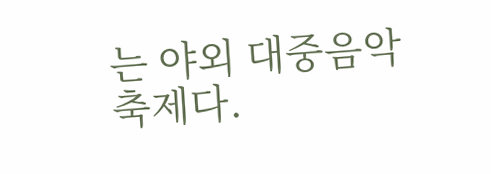는 야외 대중음악축제다.